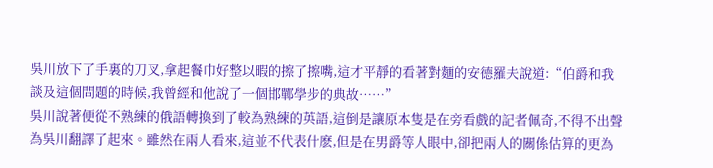吳川放下了手裏的刀叉,拿起餐巾好整以暇的擦了擦嘴,這才平靜的看著對麵的安德羅夫說道:“伯爵和我談及這個問題的時候,我曾經和他說了一個邯鄲學步的典故……”
吳川說著便從不熟練的俄語轉換到了較為熟練的英語,這倒是讓原本隻是在旁看戲的記者佩奇,不得不出聲為吳川翻譯了起來。雖然在兩人看來,這並不代表什麽,但是在男爵等人眼中,卻把兩人的關係估算的更為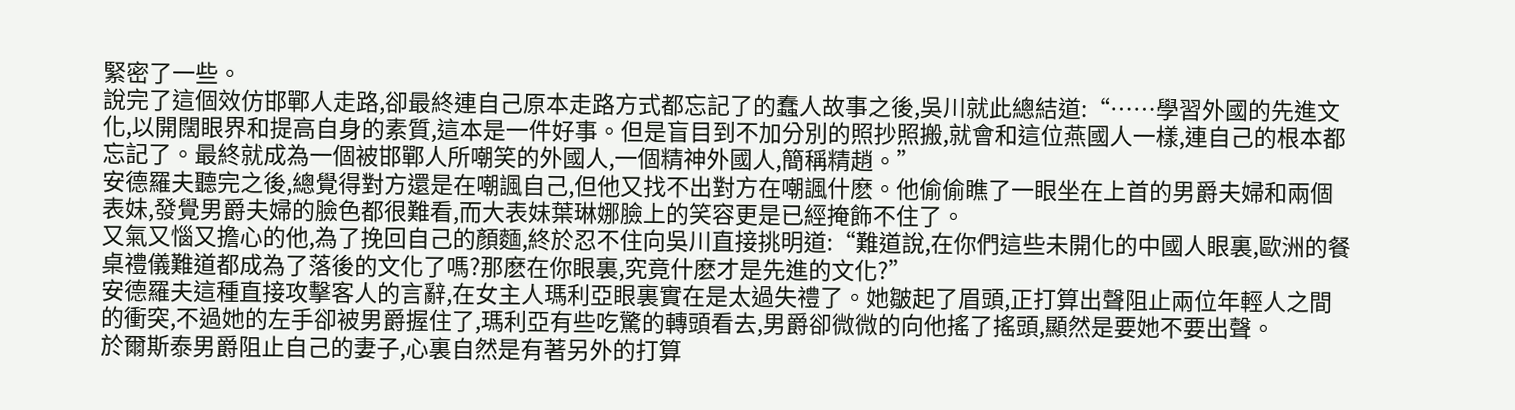緊密了一些。
說完了這個效仿邯鄲人走路,卻最終連自己原本走路方式都忘記了的蠢人故事之後,吳川就此總結道:“……學習外國的先進文化,以開闊眼界和提高自身的素質,這本是一件好事。但是盲目到不加分別的照抄照搬,就會和這位燕國人一樣,連自己的根本都忘記了。最終就成為一個被邯鄲人所嘲笑的外國人,一個精神外國人,簡稱精趙。”
安德羅夫聽完之後,總覺得對方還是在嘲諷自己,但他又找不出對方在嘲諷什麽。他偷偷瞧了一眼坐在上首的男爵夫婦和兩個表妹,發覺男爵夫婦的臉色都很難看,而大表妹葉琳娜臉上的笑容更是已經掩飾不住了。
又氣又惱又擔心的他,為了挽回自己的顏麵,終於忍不住向吳川直接挑明道:“難道說,在你們這些未開化的中國人眼裏,歐洲的餐桌禮儀難道都成為了落後的文化了嗎?那麽在你眼裏,究竟什麽才是先進的文化?”
安德羅夫這種直接攻擊客人的言辭,在女主人瑪利亞眼裏實在是太過失禮了。她皺起了眉頭,正打算出聲阻止兩位年輕人之間的衝突,不過她的左手卻被男爵握住了,瑪利亞有些吃驚的轉頭看去,男爵卻微微的向他搖了搖頭,顯然是要她不要出聲。
於爾斯泰男爵阻止自己的妻子,心裏自然是有著另外的打算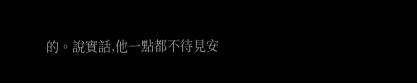的。說實話,他一點都不待見安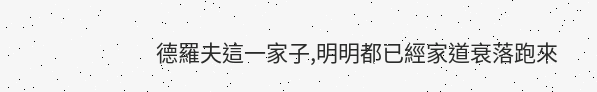德羅夫這一家子,明明都已經家道衰落跑來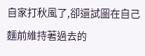自家打秋風了,卻還試圖在自己麵前維持著過去的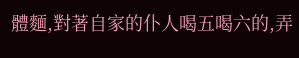體麵,對著自家的仆人喝五喝六的,弄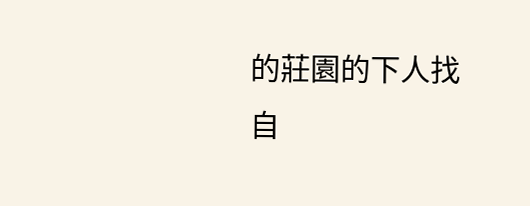的莊園的下人找自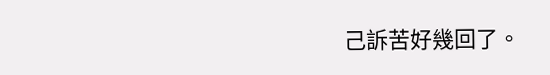己訴苦好幾回了。